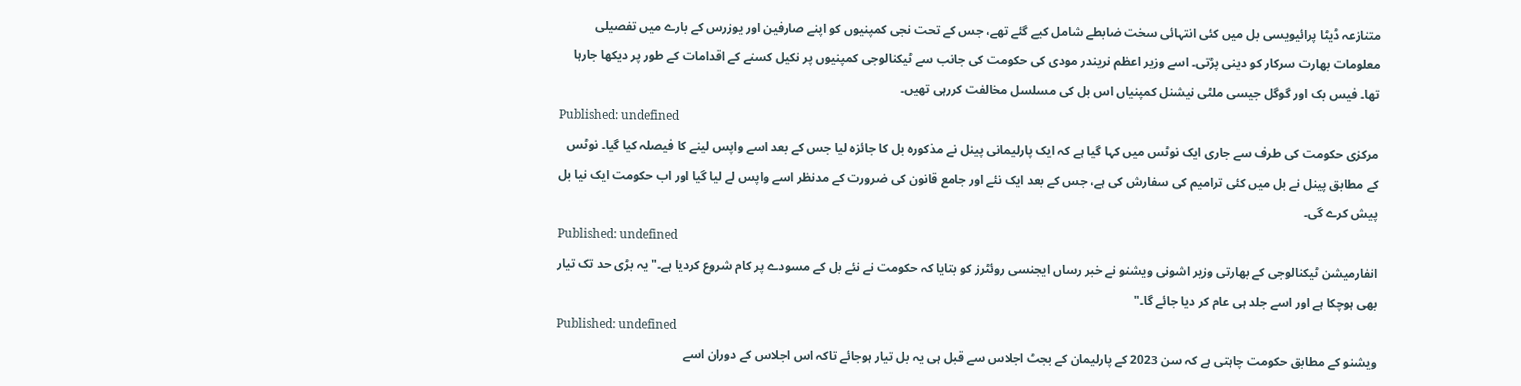متنازعہ ڈیٹا پرائیویسی بل میں کئی انتہائی سخت ضابطے شامل کیے گئے تھے، جس کے تحت نجی کمپنیوں کو اپنے صارفین اور یوزرس کے بارے میں تفصیلی معلومات بھارت سرکار کو دینی پڑتی۔ اسے وزیر اعظم نریندر مودی کی حکومت کی جانب سے ٹیکنالوجی کمپنیوں پر نکیل کسنے کے اقدامات کے طور پر دیکھا جارہا تھا۔ فیس بک اور گوگل جیسی ملٹی نیشنل کمپنیاں اس بل کی مسلسل مخالفت کررہی تھیں۔
Published: undefined
مرکزی حکومت کی طرف سے جاری ایک نوٹس میں کہا گیا ہے کہ ایک پارلیمانی پینل نے مذکورہ بل کا جائزہ لیا جس کے بعد اسے واپس لینے کا فیصلہ کیا گیا۔ نوٹس کے مطابق پینل نے بل میں کئی ترامیم کی سفارش کی ہے، جس کے بعد ایک نئے اور جامع قانون کی ضرورت کے مدنظر اسے واپس لے لیا گیا اور اب حکومت ایک نیا بل پیش کرے گی۔
Published: undefined
انفارمیشن ٹیکنالوجی کے بھارتی وزیر اشونی ویشنو نے خبر رساں ایجنسی روئٹرز کو بتایا کہ حکومت نے نئے بل کے مسودے پر کام شروع کردیا ہے۔" یہ بڑی حد تک تیار بھی ہوچکا ہے اور اسے جلد ہی عام کر دیا جائے گا۔"
Published: undefined
ویشنو کے مطابق حکومت چاہتی ہے کہ سن 2023 کے پارلیمان کے بجٹ اجلاس سے قبل ہی یہ بل تیار ہوجائے تاکہ اس اجلاس کے دوران اسے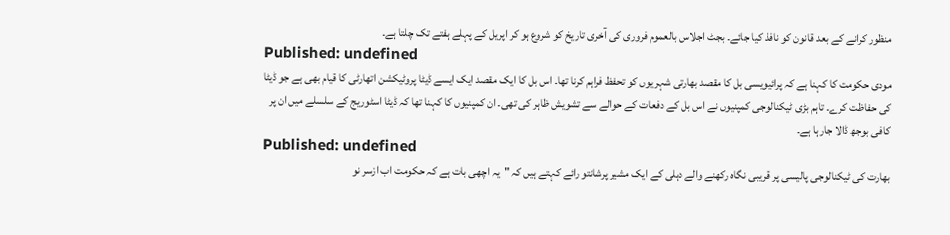منظور کرانے کے بعد قانون کو نافذ کیا جائے۔ بجٹ اجلاس بالعموم فروری کی آخری تاریخ کو شروع ہو کر اپریل کے پہلے ہفتے تک چلتا ہے۔
Published: undefined
مودی حکومت کا کہنا ہے کہ پرائیویسی بل کا مقصد بھارتی شہریوں کو تحفظ فراہم کرنا تھا۔ اس بل کا ایک مقصد ایک ایسے ڈیٹا پروٹیکشن اتھارٹی کا قیام بھی ہے جو ڈیٹا کی حفاظت کرے۔ تاہم بڑی ٹیکنالوجی کمپنیوں نے اس بل کے دفعات کے حوالے سے تشویش ظاہر کی تھی۔ ان کمپنیوں کا کہنا تھا کہ ڈیٹا اسٹوریج کے سلسلے میں ان پر کافی بوجھ ڈالا جارہا ہے۔
Published: undefined
بھارت کی ٹیکنالوجی پالیسی پر قریبی نگاہ رکھنے والے دہلی کے ایک مشیر پرشانتو رائے کہتے ہیں کہ "یہ اچھی بات ہے کہ حکومت اب ازسر نو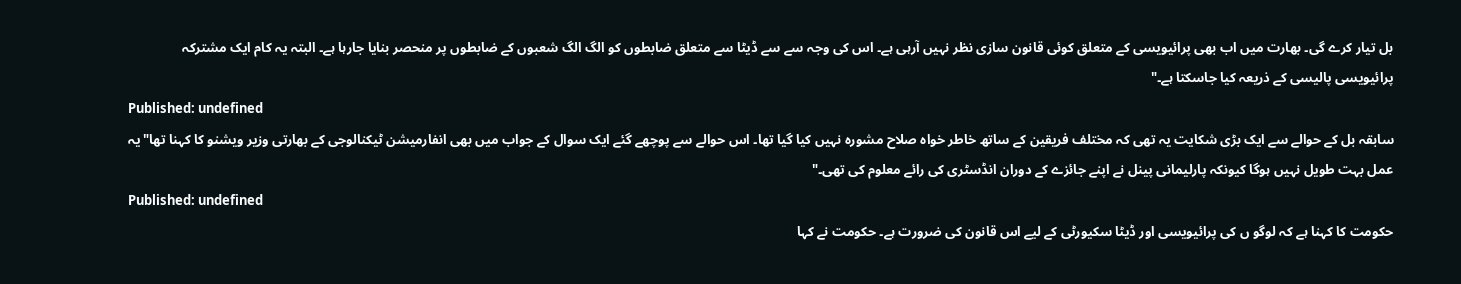بل تیار کرے گی۔ بھارت میں اب بھی پرائیویسی کے متعلق کوئی قانون سازی نظر نہیں آرہی ہے۔ اس کی وجہ سے سے ڈیٹا سے متعلق ضابطوں کو الگ الگ شعبوں کے ضابطوں پر منحصر بنایا جارہا ہے۔ البتہ یہ کام ایک مشترکہ پرائیویسی پالیسی کے ذریعہ کیا جاسکتا ہے۔"
Published: undefined
سابقہ بل کے حوالے سے ایک بڑی شکایت یہ تھی کہ مختلف فریقین کے ساتھ خاطر خواہ صلاح مشورہ نہیں کیا گیا تھا۔ اس حوالے سے پوچھے گئے ایک سوال کے جواب میں بھی انفارمیشن ٹیکنالوجی کے بھارتی وزیر ویشنو کا کہنا تھا"یہ عمل بہت طویل نہیں ہوگا کیونکہ پارلیمانی پینل نے اپنے جائزے کے دوران انڈسٹری کی رائے معلوم کی تھی۔"
Published: undefined
حکومت کا کہنا ہے کہ لوگو ں کی پرائیویسی اور ڈیٹا سکیورٹی کے لیے اس قانون کی ضرورت ہے۔ حکومت نے کہا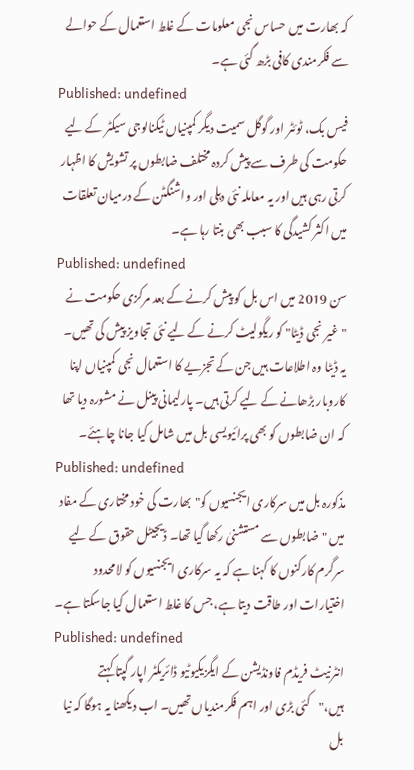کہ بھارت میں حساس نجی معلومات کے غلط استعمال کے حوالے سے فکرمندی کافی بڑھ گئی ہے۔
Published: undefined
فیس بک، ٹوئٹر اور گوگل سمیت دیگر کمپنیاں ٹیکنالوجی سیکٹر کے لیے حکومت کی طرف سے پیش کردہ مختلف ضابطوں پر تشویش کا اظہار کرتی رہی ہیں اور یہ معاملہ نئی دہلی اور واشنگٹن کے درمیان تعلقات میں اکثر کشیدگی کا سبب بھی بنتا رہا ہے۔
Published: undefined
سن 2019 میں اس بل کو پیش کرنے کے بعد مرکزی حکومت نے "غیر نجی ڈیٹا" کو ریگولیٹ کرنے کے لیے نئی تجاویز پیش کی تھیں۔ یہ ڈیٹا وہ اطلاعات ہیں جن کے تجزیے کا استعمال نجی کمپنیاں اپنا کاروبار بڑھانے کے لیے کرتی ہیں۔ پارلیمانی پینل نے مشورہ دیا تھا کہ ان ضابطوں کو بھی پرائیویسی بل میں شامل کیا جانا چاہئے۔
Published: undefined
مذکورہ بل میں سرکاری ایجنسیوں کو"بھارت کی خود مختاری کے مفاد میں "ضابطوں سے مستشنیٰ رکھا گیا تھا۔ ڈیجیٹل حقوق کے لیے سرگرم کارکنوں کا کہنا ہے کہ یہ سرکاری ایجنسیوں کو لامحدود اختیارات اور طاقت دیتا ہے، جس کا غلط استعمال کیا جاسکتا ہے۔
Published: undefined
انٹرنیٹ فریڈم فاونڈیشن کے ایگزیکیوٹیو ڈائریکٹر اپار گپتا کہتے ہیں،"کئی بڑی اور اہم فکرمندیاں تھیں۔ اب دیکھنا یہ ہوگا کہ نیا بل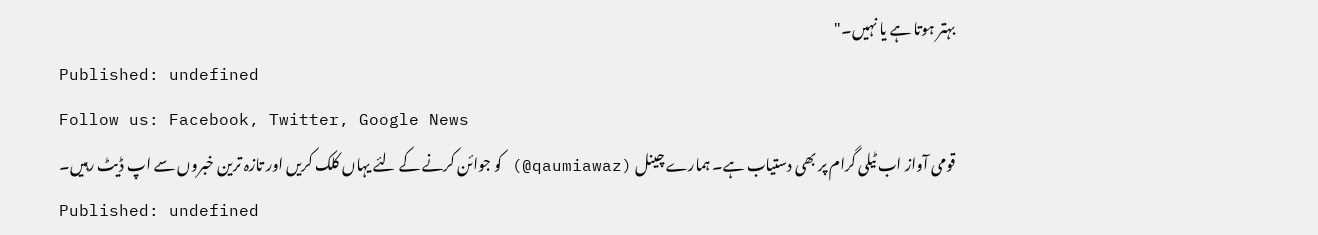بہتر ہوتا ہے یا نہیں۔"
Published: undefined
Follow us: Facebook, Twitter, Google News
قومی آواز اب ٹیلی گرام پر بھی دستیاب ہے۔ ہمارے چینل (qaumiawaz@) کو جوائن کرنے کے لئے یہاں کلک کریں اور تازہ ترین خبروں سے اپ ڈیٹ رہیں۔
Published: undefined